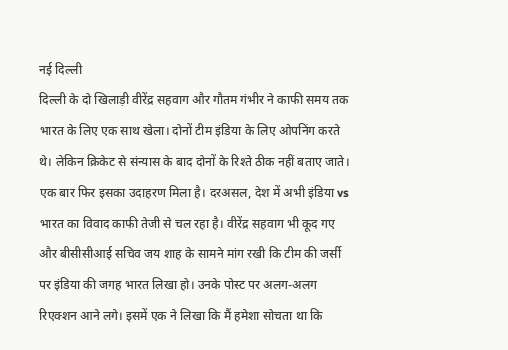नई दिल्ली
दिल्ली के दो खिलाड़ी वीरेंद्र सहवाग और गौतम गंभीर ने काफी समय तक भारत के लिए एक साथ खेला। दोनों टीम इंडिया के लिए ओपनिंग करते थे। लेकिन क्रिकेट से संन्यास के बाद दोनों के रिश्ते ठीक नहीं बताए जाते। एक बार फिर इसका उदाहरण मिला है। दरअसल, देश में अभी इंडिया vs भारत का विवाद काफी तेजी से चल रहा है। वीरेंद्र सहवाग भी कूद गए और बीसीसीआई सचिव जय शाह के सामने मांग रखी कि टीम की जर्सी पर इंडिया की जगह भारत लिखा हो। उनके पोस्ट पर अलग-अलग रिएक्शन आने लगे। इसमें एक ने लिखा कि मैं हमेशा सोचता था कि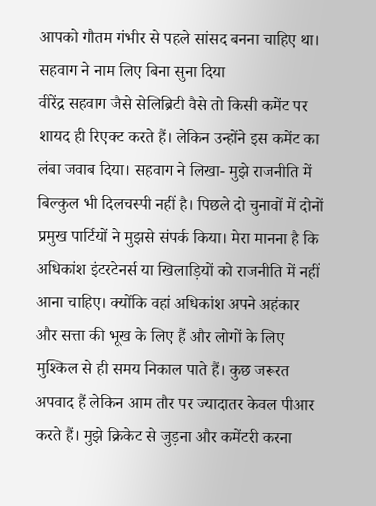आपको गौतम गंभीर से पहले सांसद बनना चाहिए था।
सहवाग ने नाम लिए बिना सुना दिया
वीरेंद्र सहवाग जैसे सेलिब्रिटी वैसे तो किसी कमेंट पर शायद ही रिएक्ट करते हैं। लेकिन उन्होंने इस कमेंट का लंबा जवाब दिया। सहवाग ने लिखा- मुझे राजनीति में बिल्कुल भी दिलचस्पी नहीं है। पिछले दो चुनावों में दोनों प्रमुख पार्टियों ने मुझसे संपर्क किया। मेरा मानना है कि अधिकांश इंटरटेनर्स या खिलाड़ियों को राजनीति में नहीं आना चाहिए। क्योंकि वहां अधिकांश अपने अहंकार और सत्ता की भूख के लिए हैं और लोगों के लिए मुश्किल से ही समय निकाल पाते हैं। कुछ जरूरत अपवाद हैं लेकिन आम तौर पर ज्यादातर केवल पीआर करते हैं। मुझे क्रिकेट से जुड़ना और कमेंटरी करना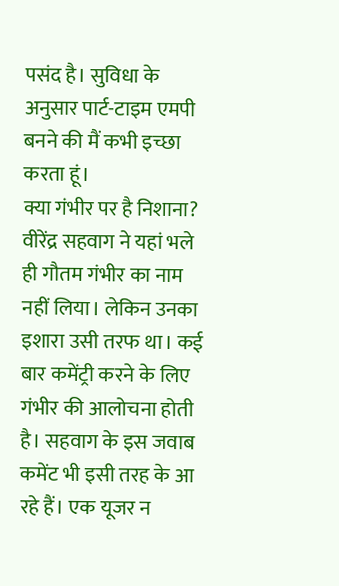पसंद है। सुविधा के अनुसार पार्ट-टाइम एमपी बनने की मैं कभी इच्छा करता हूं।
क्या गंभीर पर है निशाना?
वीरेंद्र सहवाग ने यहां भले ही गौतम गंभीर का नाम नहीं लिया। लेकिन उनका इशारा उसी तरफ था। कई बार कमेंट्री करने के लिए गंभीर की आलोचना होती है। सहवाग के इस जवाब कमेंट भी इसी तरह के आ रहे हैं। एक यूजर न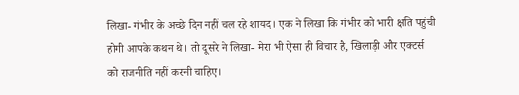लिखा- गंभीर के अच्छे दिन नहीं चल रहे शायद। एक ने लिखा कि गंभीर को भारी क्षति पहुंची होगी आपके कथन थे। तो दूसरे ने लिखा- मेरा भी ऐसा ही विचार है, खिलाड़ी और एक्टर्स को राजनीति नहीं करनी चाहिए।